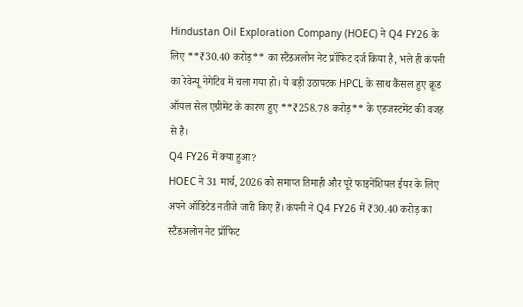Hindustan Oil Exploration Company (HOEC) ने Q4 FY26 के लिए **₹30.40 करोड़** का स्टैंडअलोन नेट प्रॉफिट दर्ज किया है, भले ही कंपनी का रेवेन्यू नेगेटिव में चला गया हो। ये बड़ी उठापटक HPCL के साथ कैंसल हुए क्रूड ऑयल सेल एग्रीमेंट के कारण हुए **₹258.78 करोड़** के एडजस्टमेंट की वजह से है।
Q4 FY26 में क्या हुआ?
HOEC ने 31 मार्च, 2026 को समाप्त तिमाही और पूरे फाइनेंशियल ईयर के लिए अपने ऑडिटेड नतीजे जारी किए हैं। कंपनी ने Q4 FY26 में ₹30.40 करोड़ का स्टैंडअलोन नेट प्रॉफिट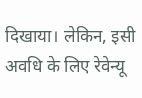दिखाया। लेकिन, इसी अवधि के लिए रेवेन्यू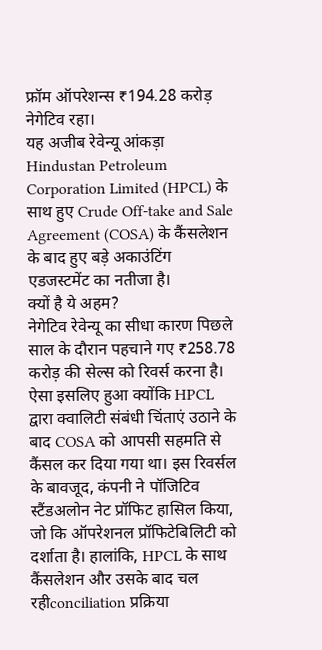फ्रॉम ऑपरेशन्स ₹194.28 करोड़ नेगेटिव रहा।
यह अजीब रेवेन्यू आंकड़ा Hindustan Petroleum Corporation Limited (HPCL) के साथ हुए Crude Off-take and Sale Agreement (COSA) के कैंसलेशन के बाद हुए बड़े अकाउंटिंग एडजस्टमेंट का नतीजा है।
क्यों है ये अहम?
नेगेटिव रेवेन्यू का सीधा कारण पिछले साल के दौरान पहचाने गए ₹258.78 करोड़ की सेल्स को रिवर्स करना है। ऐसा इसलिए हुआ क्योंकि HPCL द्वारा क्वालिटी संबंधी चिंताएं उठाने के बाद COSA को आपसी सहमति से कैंसल कर दिया गया था। इस रिवर्सल के बावजूद, कंपनी ने पॉजिटिव स्टैंडअलोन नेट प्रॉफिट हासिल किया, जो कि ऑपरेशनल प्रॉफिटेबिलिटी को दर्शाता है। हालांकि, HPCL के साथ कैंसलेशन और उसके बाद चल रहीconciliation प्रक्रिया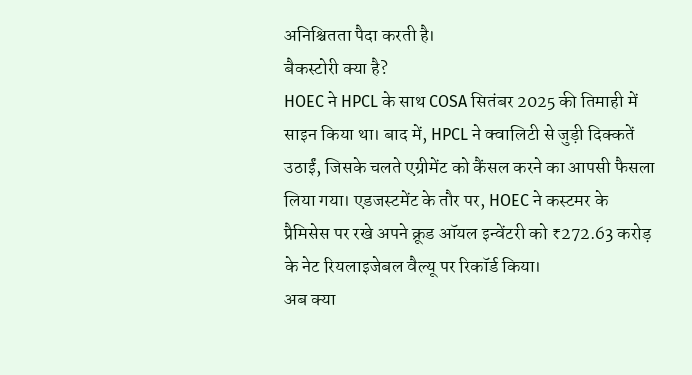अनिश्चितता पैदा करती है।
बैकस्टोरी क्या है?
HOEC ने HPCL के साथ COSA सितंबर 2025 की तिमाही में साइन किया था। बाद में, HPCL ने क्वालिटी से जुड़ी दिक्कतें उठाईं, जिसके चलते एग्रीमेंट को कैंसल करने का आपसी फैसला लिया गया। एडजस्टमेंट के तौर पर, HOEC ने कस्टमर के प्रैमिसेस पर रखे अपने क्रूड ऑयल इन्वेंटरी को ₹272.63 करोड़ के नेट रियलाइजेबल वैल्यू पर रिकॉर्ड किया।
अब क्या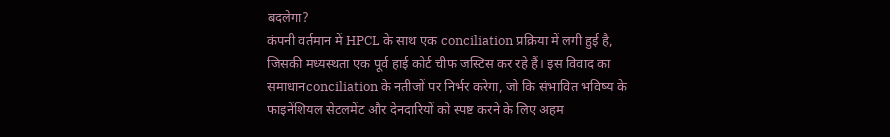बदलेगा?
कंपनी वर्तमान में HPCL के साथ एक conciliation प्रक्रिया में लगी हुई है, जिसकी मध्यस्थता एक पूर्व हाई कोर्ट चीफ जस्टिस कर रहे हैं। इस विवाद का समाधानconciliation के नतीजों पर निर्भर करेगा, जो कि संभावित भविष्य के फाइनेंशियल सेटलमेंट और देनदारियों को स्पष्ट करने के लिए अहम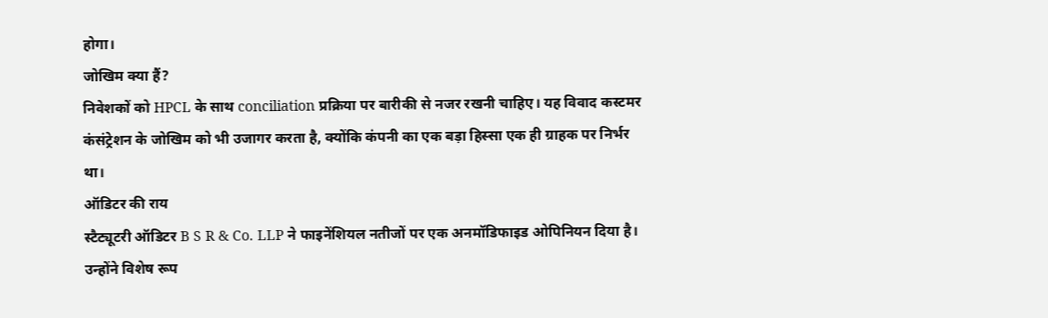होगा।
जोखिम क्या हैं?
निवेशकों को HPCL के साथ conciliation प्रक्रिया पर बारीकी से नजर रखनी चाहिए। यह विवाद कस्टमर कंसंट्रेशन के जोखिम को भी उजागर करता है, क्योंकि कंपनी का एक बड़ा हिस्सा एक ही ग्राहक पर निर्भर था।
ऑडिटर की राय
स्टैट्यूटरी ऑडिटर B S R & Co. LLP ने फाइनेंशियल नतीजों पर एक अनमॉडिफाइड ओपिनियन दिया है। उन्होंने विशेष रूप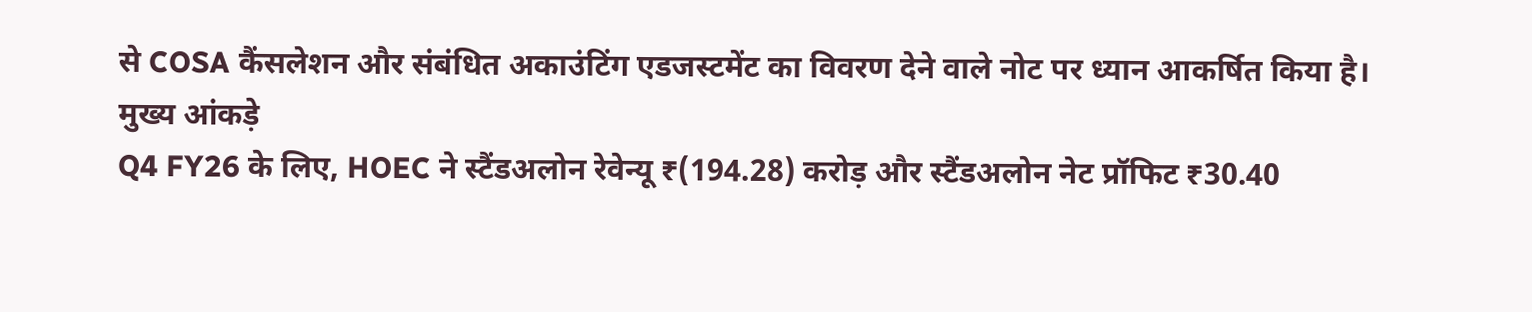से COSA कैंसलेशन और संबंधित अकाउंटिंग एडजस्टमेंट का विवरण देने वाले नोट पर ध्यान आकर्षित किया है।
मुख्य आंकड़े
Q4 FY26 के लिए, HOEC ने स्टैंडअलोन रेवेन्यू ₹(194.28) करोड़ और स्टैंडअलोन नेट प्रॉफिट ₹30.40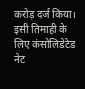करोड़ दर्ज किया। इसी तिमाही के लिए कंसोलिडेटेड नेट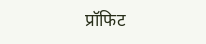प्रॉफिट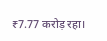₹7.77 करोड़ रहा।